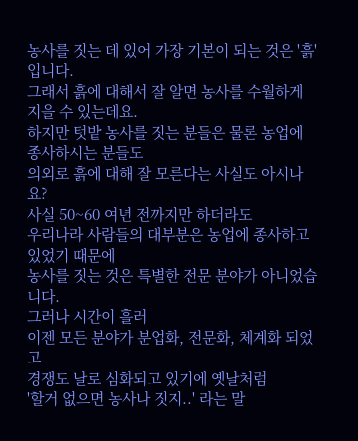농사를 짓는 데 있어 가장 기본이 되는 것은 '흙' 입니다.
그래서 흙에 대해서 잘 알면 농사를 수월하게 지을 수 있는데요.
하지만 텃밭 농사를 짓는 분들은 물론 농업에 종사하시는 분들도
의외로 흙에 대해 잘 모른다는 사실도 아시나요?
사실 50~60 여년 전까지만 하더라도
우리나라 사람들의 대부분은 농업에 종사하고 있었기 때문에
농사를 짓는 것은 특별한 전문 분야가 아니었습니다.
그러나 시간이 흘러
이젠 모든 분야가 분업화, 전문화, 체계화 되었고
경쟁도 날로 심화되고 있기에 옛날처럼
'할거 없으면 농사나 짓지..' 라는 말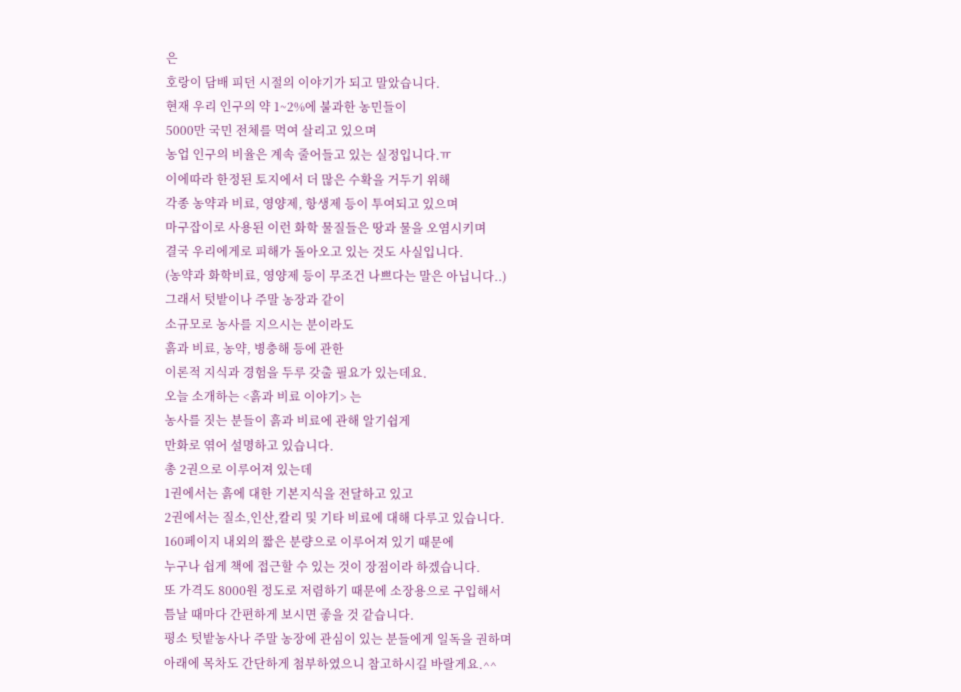은
호랑이 담배 피던 시절의 이야기가 되고 말았습니다.
현재 우리 인구의 약 1~2%에 불과한 농민들이
5000만 국민 전체를 먹여 살리고 있으며
농업 인구의 비율은 계속 줄어들고 있는 실정입니다.ㅠ
이에따라 한정된 토지에서 더 많은 수확을 거두기 위해
각종 농약과 비료, 영양제, 항생제 등이 투여되고 있으며
마구잡이로 사용된 이런 화학 물질들은 땅과 물을 오염시키며
결국 우리에게로 피해가 돌아오고 있는 것도 사실입니다.
(농약과 화학비료, 영양제 등이 무조건 나쁘다는 말은 아닙니다..)
그래서 텃밭이나 주말 농장과 같이
소규모로 농사를 지으시는 분이라도
흙과 비료, 농약, 병충해 등에 관한
이론적 지식과 경험을 두루 갖출 필요가 있는데요.
오늘 소개하는 <흙과 비료 이야기> 는
농사를 짓는 분들이 흙과 비료에 관해 알기쉽게
만화로 엮어 설명하고 있습니다.
총 2권으로 이루어져 있는데
1권에서는 흙에 대한 기본지식을 전달하고 있고
2권에서는 질소,인산,칼리 및 기타 비료에 대해 다루고 있습니다.
160페이지 내외의 짧은 분량으로 이루어져 있기 때문에
누구나 쉽게 책에 접근할 수 있는 것이 장점이라 하겠습니다.
또 가격도 8000원 정도로 저렴하기 때문에 소장용으로 구입해서
틈날 때마다 간편하게 보시면 좋을 것 같습니다.
평소 텃밭농사나 주말 농장에 관심이 있는 분들에게 일독을 권하며
아래에 목차도 간단하게 첨부하였으니 참고하시길 바랄게요.^^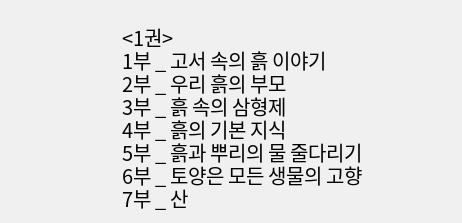<1권>
1부 _ 고서 속의 흙 이야기
2부 _ 우리 흙의 부모
3부 _ 흙 속의 삼형제
4부 _ 흙의 기본 지식
5부 _ 흙과 뿌리의 물 줄다리기
6부 _ 토양은 모든 생물의 고향
7부 _ 산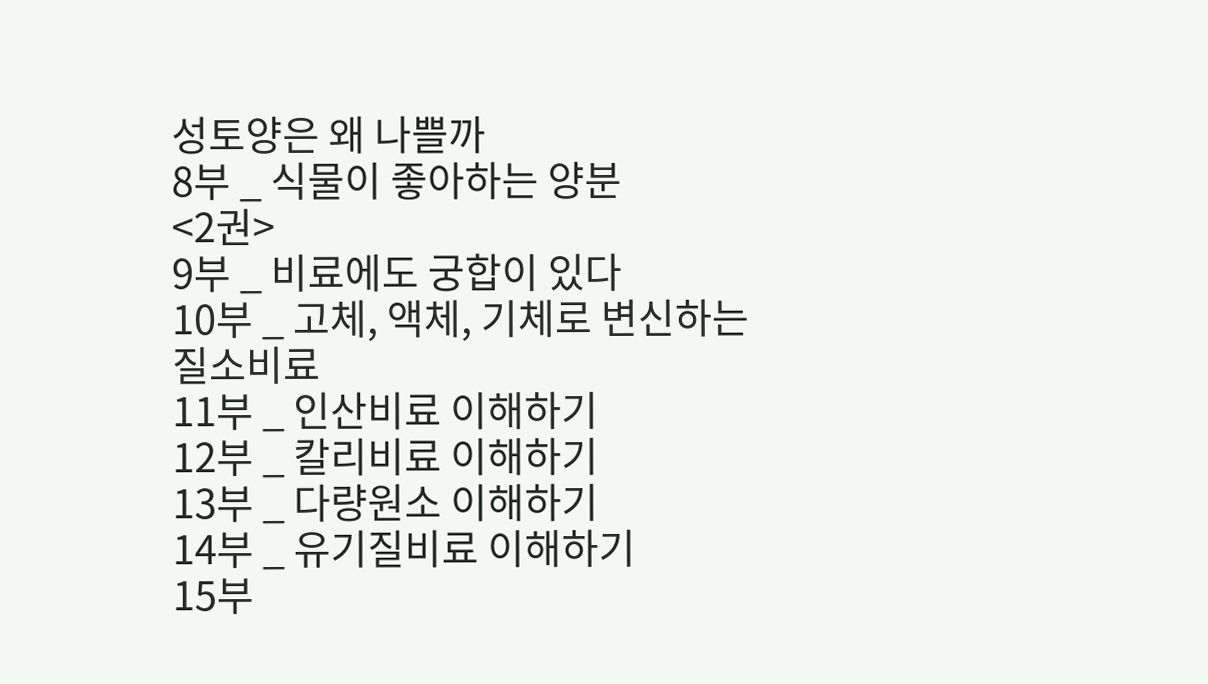성토양은 왜 나쁠까
8부 _ 식물이 좋아하는 양분
<2권>
9부 _ 비료에도 궁합이 있다
10부 _ 고체, 액체, 기체로 변신하는 질소비료
11부 _ 인산비료 이해하기
12부 _ 칼리비료 이해하기
13부 _ 다량원소 이해하기
14부 _ 유기질비료 이해하기
15부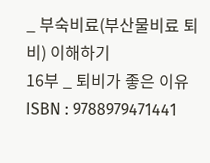_ 부숙비료(부산물비료 퇴비) 이해하기
16부 _ 퇴비가 좋은 이유
ISBN : 9788979471441